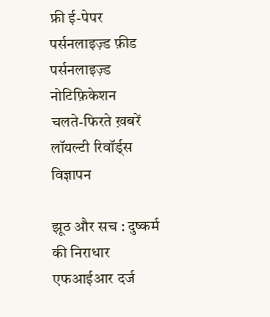फ्री ई-पेपर
पर्सनलाइज़्ड फ़ीड
पर्सनलाइज़्ड नोटिफ़िकेशन
चलते-फिरते ख़बरें
लॉयल्टी रिवॉर्ड्स
विज्ञापन

झूठ और सच : दुष्कर्म की निराधार एफआईआर दर्ज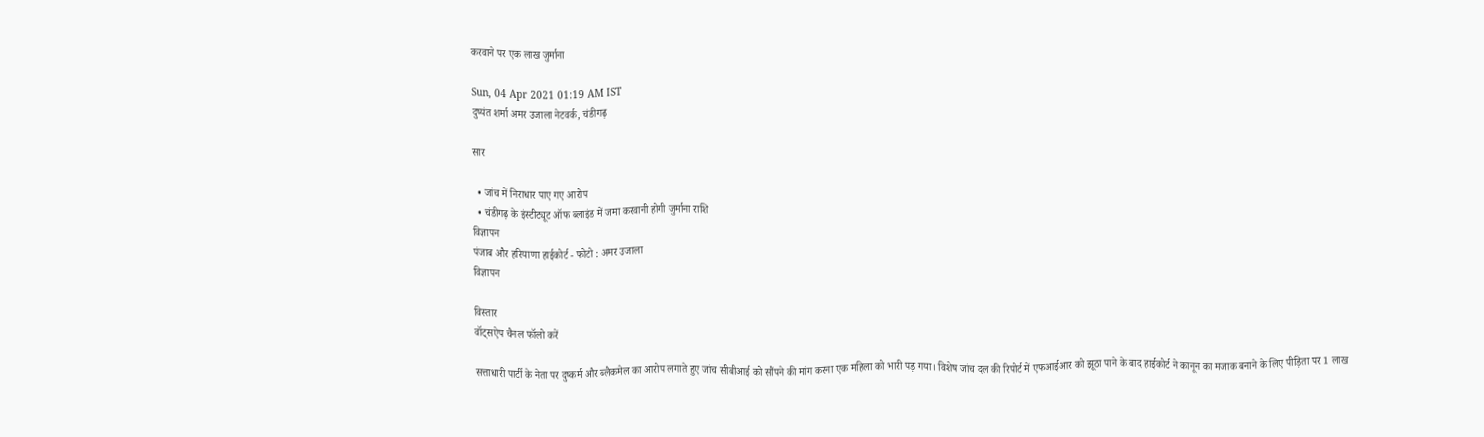करवाने पर एक लाख जुर्माना

Sun, 04 Apr 2021 01:19 AM IST
दुष्यंत शर्मा अमर उजाला नेटवर्क, चंडीगढ़

सार

  • जांच में निराधार पाए गए आरोप
  • चंडीगढ़ के इंस्टीट्यूट ऑफ ब्लाइंड में जमा करवानी होगी जुर्माना राशि
विज्ञापन
पंजाब और हरियाणा हाईकोर्ट - फोटो : अमर उजाला
विज्ञापन

विस्तार
वॉट्सऐप चैनल फॉलो करें

सत्ताधारी पार्टी के नेता पर दुष्कर्म और ब्लैकमेल का आरोप लगाते हुए जांच सीबीआई को सौंपने की मांग करना एक महिला को भारी पड़ गया। विशेष जांच दल की रिपोर्ट में एफआईआर को झूठा पाने के बाद हाईकोर्ट ने कानून का मजाक बनाने के लिए पीड़िता पर 1 लाख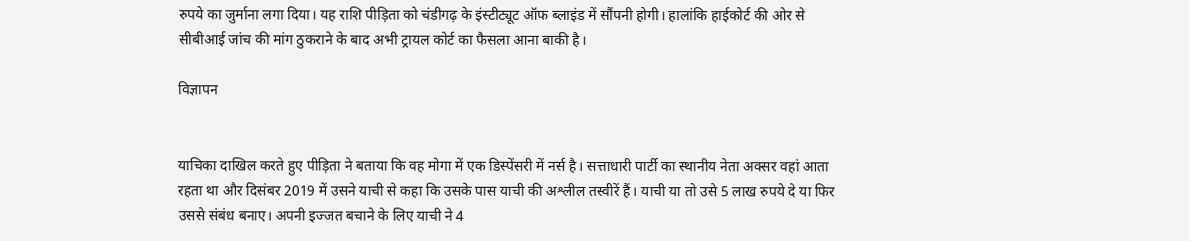रुपये का जुर्माना लगा दिया। यह राशि पीड़िता को चंडीगढ़ के इंस्टीट्यूट ऑफ ब्लाइंड में सौंपनी होगी। हालांकि हाईकोर्ट की ओर से सीबीआई जांच की मांग ठुकराने के बाद अभी ट्रायल कोर्ट का फैसला आना बाकी है।

विज्ञापन


याचिका दाखिल करते हुए पीड़िता ने बताया कि वह मोगा में एक डिस्पेंसरी में नर्स है। सत्ताधारी पार्टी का स्थानीय नेता अक्सर वहां आता रहता था और दिसंबर 2019 में उसने याची से कहा कि उसके पास याची की अश्लील तस्वीरें हैं। याची या तो उसे 5 लाख रुपये दे या फिर उससे संबंध बनाए। अपनी इज्जत बचाने के लिए याची ने 4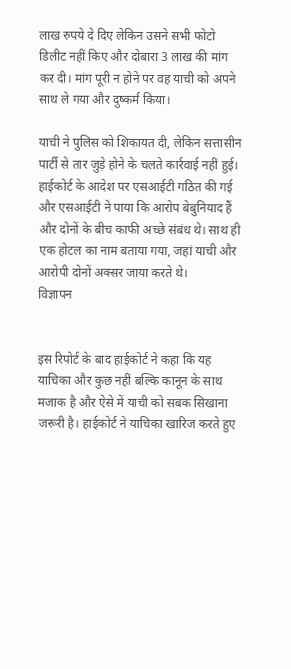लाख रुपये दे दिए लेकिन उसने सभी फोटो डिलीट नहीं किए और दोबारा 3 लाख की मांग कर दी। मांग पूरी न होने पर वह याची को अपने साथ ले गया और दुष्कर्म किया।

याची ने पुलिस को शिकायत दी, लेकिन सत्तासीन पार्टी से तार जुड़े होने के चलते कार्रवाई नहीं हुई। हाईकोर्ट के आदेश पर एसआईटी गठित की गई और एसआईटी ने पाया कि आरोप बेबुनियाद हैं और दोनों के बीच काफी अच्छे संबंध थे। साथ ही एक होटल का नाम बताया गया, जहां याची और आरोपी दोनों अक्सर जाया करते थे।
विज्ञापन


इस रिपोर्ट के बाद हाईकोर्ट ने कहा कि यह याचिका और कुछ नहीं बल्कि कानून के साथ मजाक है और ऐसे में याची को सबक सिखाना जरूरी है। हाईकोर्ट ने याचिका खारिज करते हुए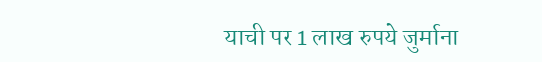याची पर 1 लाख रुपये जुर्माना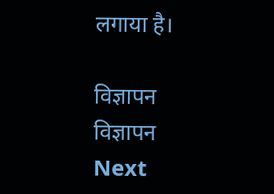लगाया है।

विज्ञापन
विज्ञापन
Next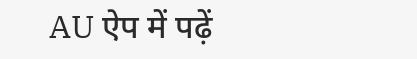AU ऐप में पढ़ें